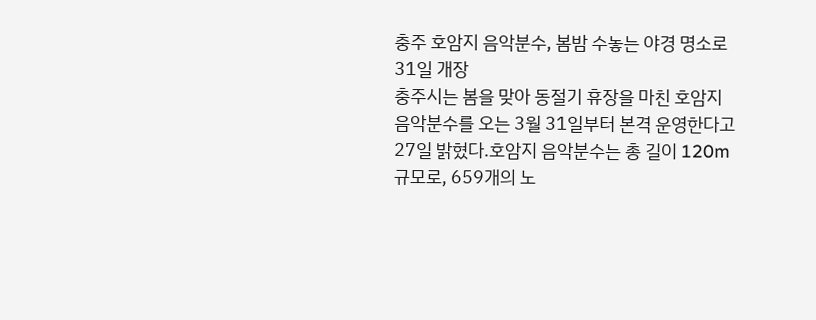충주 호암지 음악분수, 봄밤 수놓는 야경 명소로 31일 개장
충주시는 봄을 맞아 동절기 휴장을 마친 호암지 음악분수를 오는 3월 31일부터 본격 운영한다고 27일 밝혔다.호암지 음악분수는 총 길이 120m 규모로, 659개의 노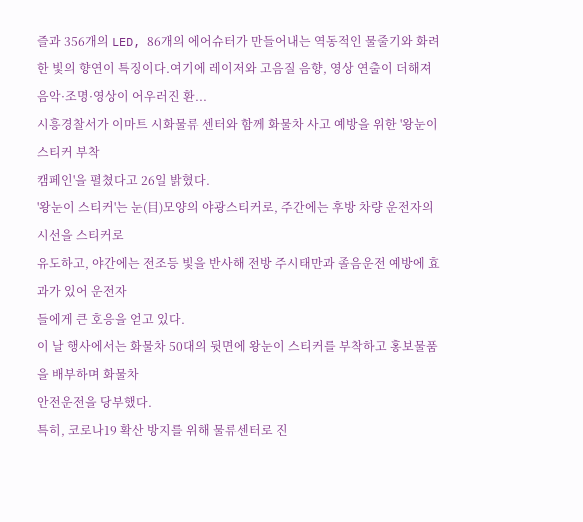즐과 356개의 LED, 86개의 에어슈터가 만들어내는 역동적인 물줄기와 화려한 빛의 향연이 특징이다.여기에 레이저와 고음질 음향, 영상 연출이 더해져 음악·조명·영상이 어우러진 환...
시흥경찰서가 이마트 시화물류 센터와 함께 화물차 사고 예방을 위한 '왕눈이 스티커 부착
캠페인'을 펼쳤다고 26일 밝혔다.
'왕눈이 스티커'는 눈(目)모양의 야광스티커로, 주간에는 후방 차량 운전자의 시선을 스티커로
유도하고, 야간에는 전조등 빛을 반사해 전방 주시태만과 졸음운전 예방에 효과가 있어 운전자
들에게 큰 호응을 얻고 있다.
이 날 행사에서는 화물차 50대의 뒷면에 왕눈이 스티커를 부착하고 홍보물품을 배부하며 화물차
안전운전을 당부했다.
특히, 코로나19 확산 방지를 위해 물류센터로 진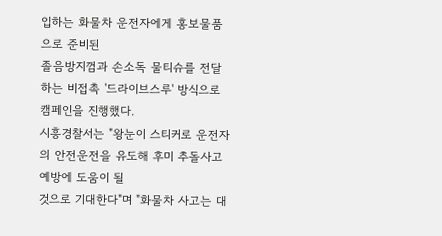입하는 화물차 운전자에게 홍보물품으로 준비된
졸음방지껌과 손소독 물티슈를 전달하는 비접촉 '드라이브스루' 방식으로 캠페인을 진행했다.
시흥경찰서는 "왕눈이 스티커로 운전자의 안전운전을 유도해 후미 추돌사고 예방에 도움이 될
것으로 기대한다"며 "화물차 사고는 대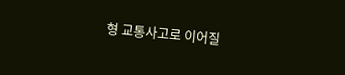형 교통사고로 이어질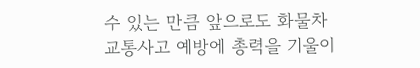수 있는 만큼 앞으로도 화물차
교통사고 예방에 총력을 기울이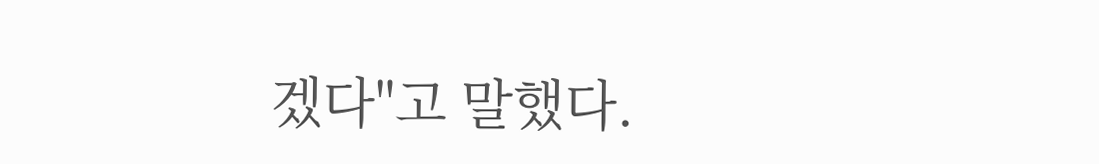겠다"고 말했다.